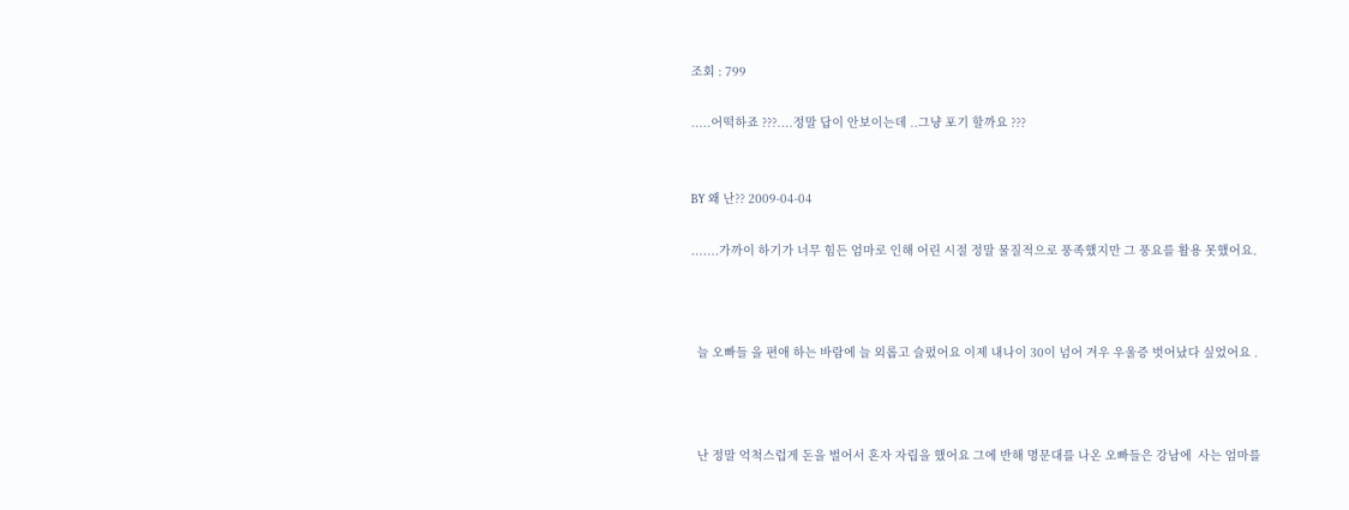조회 : 799

.....어떡하죠 ???....정말 답이 안보이는데 ..그냥 포기 할까요 ???


BY 왜 난?? 2009-04-04

.......가까이 하기가 너무 힘든 엄마로 인해 어린 시절 정말 물질적으로 풍족했지만 그 풍요를 활용 못했어요.



  늘 오빠들 을 편애 하는 바람에 늘 외롭고 슬펐어요 이제 내나이 30이 넘어 겨우 우울증 벗어났다 싶었어요 .



  난 정말 억척스럽게 돈을 벌어서 혼자 자립을 했어요 그에 반해 명문대를 나온 오빠들은 강남에  사는 엄마를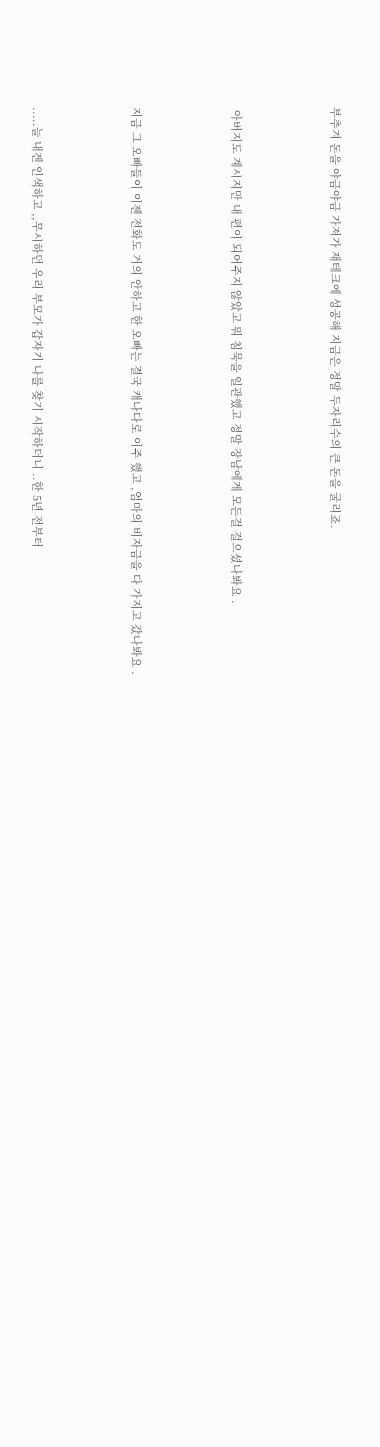부추겨 돈을 야금야금 가져가 재테크에 성공해 지금은 정말 두자리수의 큰 돈을 굴리죠.



 아버지도 계시지만 내 편이 되어주지 않았고 뭐 침묵을 일관했고 정말 장남에게 모든걸 걸으셨나봐요 .



지금 그 오빠들이 이젠 전화도 거의 안하고 한 오빠는 결국 캐나다로 이주 했고 ,엄마의 비자금을 다 가지고 갔나봐요 .



.....늘 내겐 인색하고 ,,무시하던 우리 부모가 갑자기 나를 찾기 시작하더니 ..한 5년 전부터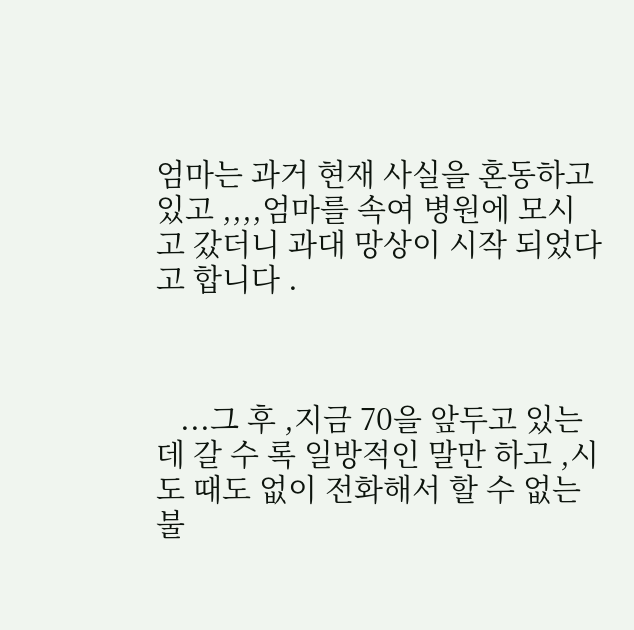엄마는 과거 현재 사실을 혼동하고 있고 ,,,,엄마를 속여 병원에 모시고 갔더니 과대 망상이 시작 되었다고 합니다 .



   ...그 후 ,지금 70을 앞두고 있는데 갈 수 록 일방적인 말만 하고 ,시도 때도 없이 전화해서 할 수 없는 불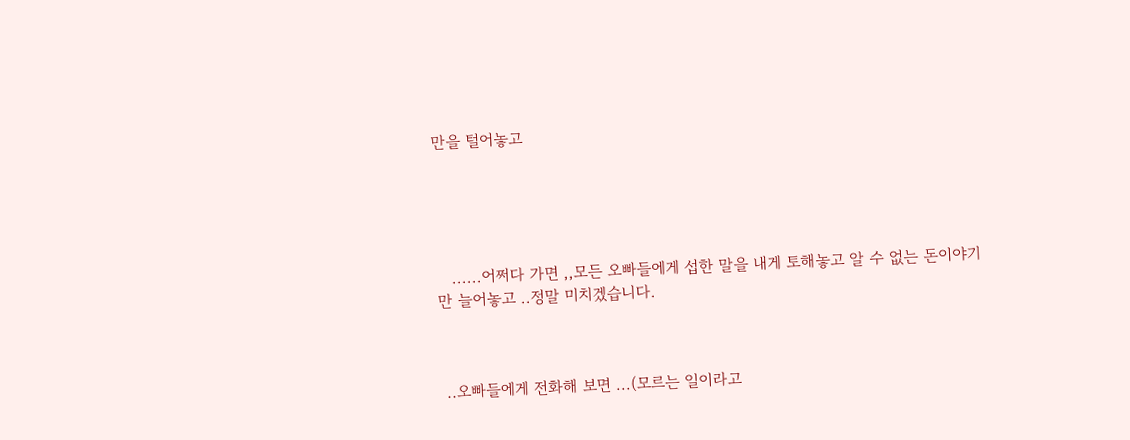만을 털어놓고





   ......어쩌다 가면 ,,모든 오빠들에게 섭한 말을 내게 토해놓고 알 수 없는 돈이야기만 늘어놓고 ..정말 미치겠습니다.



 ..오빠들에게 전화해 보면 ...(모르는 일이라고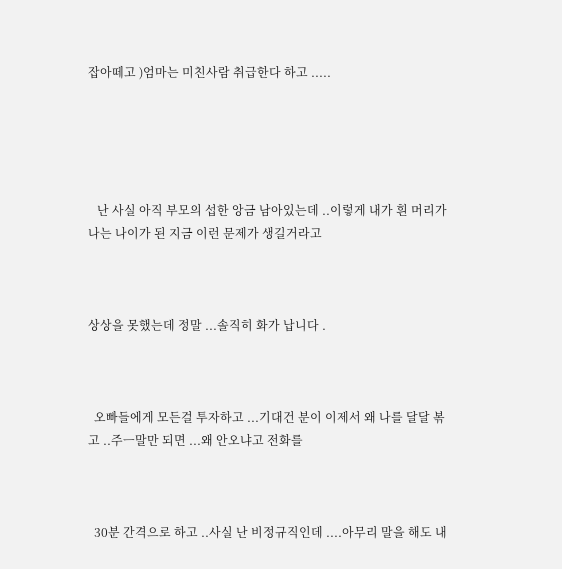잡아떼고 )엄마는 미친사람 취급한다 하고 .....





   난 사실 아직 부모의 섭한 앙금 남아있는데 ..이렇게 내가 흰 머리가 나는 나이가 된 지금 이런 문제가 생길거라고



상상을 못했는데 정말 ...솔직히 화가 납니다 .



  오빠들에게 모든걸 투자하고 ...기대건 분이 이제서 왜 나를 달달 볶고 ..주ㅡ말만 되면 ...왜 안오냐고 전화를



  30분 간격으로 하고 ..사실 난 비정규직인데 ....아무리 말을 해도 내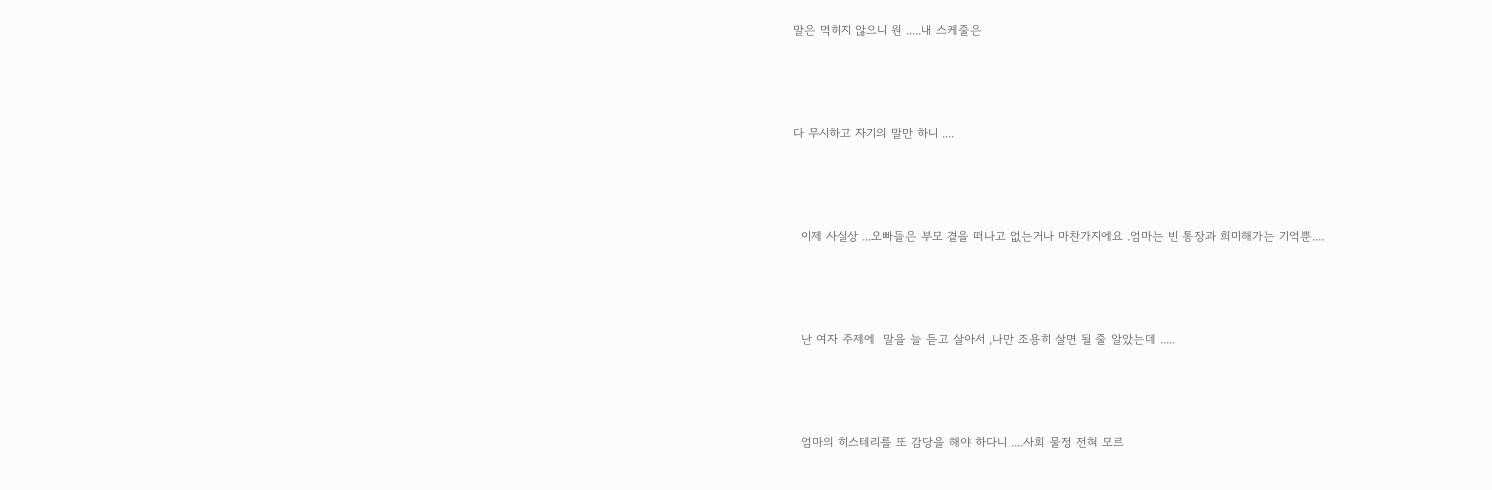말은 먹히지 않으니 원 .....내 스케줄은



다 무시하고 자기의 말만 하니 ....



  이제 사실상 ...오빠들은 부모 곁을 떠나고 없는거나 마찬가지에요 .엄마는 빈 통장과 희미해가는 기억뿐....



  난 여자 주제에  말을 늘 듣고 살아서 ,나만 조용히 살면 될 줄 알았는데 .....



  엄마의 히스테리를 또 감당을 해야 하다니 ....사회 물정 전혀 모르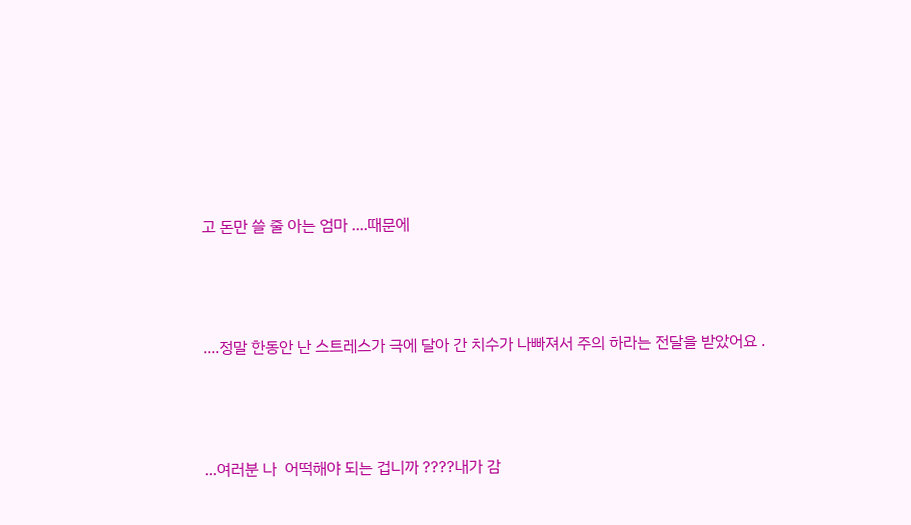고 돈만 쓸 줄 아는 엄마 ....때문에



....정말 한동안 난 스트레스가 극에 달아 간 치수가 나빠져서 주의 하라는 전달을 받았어요 .



...여러분 나  어떡해야 되는 겁니까 ????내가 감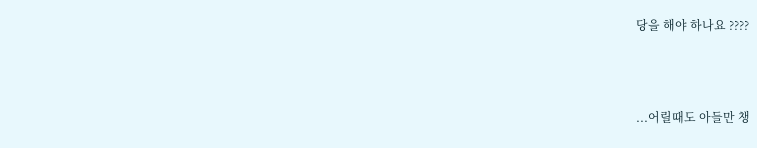당을 해야 하나요 ????



...어릴때도 아들만 챙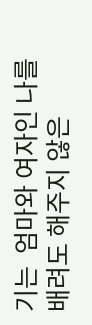기는  엄마와 여자인 나를  배려도 해주지 않은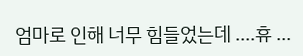엄마로 인해 너무 힘들었는데 ....휴 ...